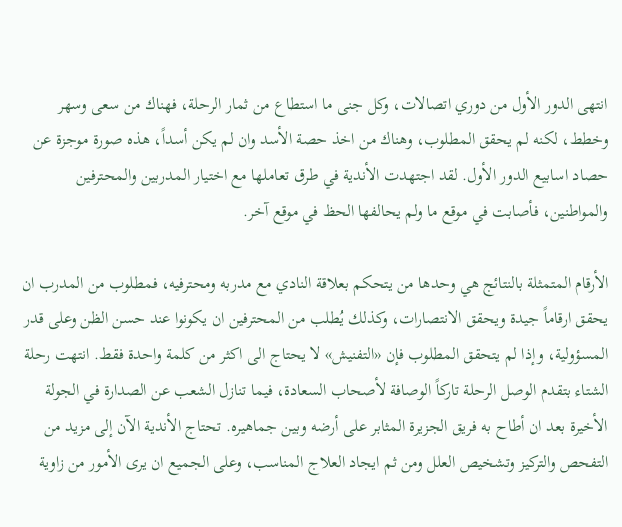انتهى الدور الأول من دوري اتصالات، وكل جنى ما استطاع من ثمار الرحلة، فهناك من سعى وسهر وخطط، لكنه لم يحقق المطلوب، وهناك من اخذ حصة الأسد وان لم يكن أسداً، هذه صورة موجزة عن حصاد اسابيع الدور الأول. لقد اجتهدت الأندية في طرق تعاملها مع اختيار المدربين والمحترفين والمواطنين، فأصابت في موقع ما ولم يحالفها الحظ في موقع آخر.

الأرقام المتمثلة بالنتائج هي وحدها من يتحكم بعلاقة النادي مع مدربه ومحترفيه، فمطلوب من المدرب ان يحقق ارقاماً جيدة ويحقق الانتصارات، وكذلك يُطلب من المحترفين ان يكونوا عند حسن الظن وعلى قدر المسؤولية، وإذا لم يتحقق المطلوب فإن «التفنيش» لا يحتاج الى اكثر من كلمة واحدة فقط. انتهت رحلة الشتاء بتقدم الوصل الرحلة تاركاً الوصافة لأصحاب السعادة، فيما تنازل الشعب عن الصدارة في الجولة الأخيرة بعد ان أطاح به فريق الجزيرة المثابر على أرضه وبين جماهيره. تحتاج الأندية الآن إلى مزيد من التفحص والتركيز وتشخيص العلل ومن ثم ايجاد العلاج المناسب، وعلى الجميع ان يرى الأمور من زاوية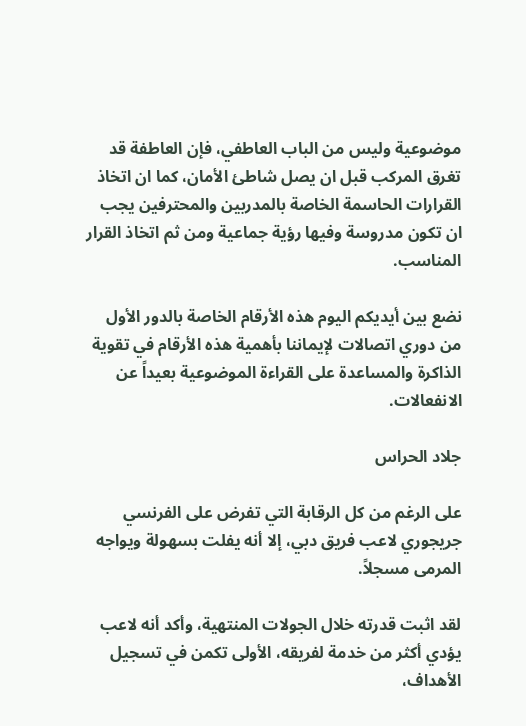موضوعية وليس من الباب العاطفي، فإن العاطفة قد تغرق المركب قبل ان يصل شاطئ الأمان، كما ان اتخاذ القرارات الحاسمة الخاصة بالمدربين والمحترفين يجب ان تكون مدروسة وفيها رؤية جماعية ومن ثم اتخاذ القرار المناسب.

نضع بين أيديكم اليوم هذه الأرقام الخاصة بالدور الأول من دوري اتصالات لإيماننا بأهمية هذه الأرقام في تقوية الذاكرة والمساعدة على القراءة الموضوعية بعيداً عن الانفعالات.

جلاد الحراس

على الرغم من كل الرقابة التي تفرض على الفرنسي جريجوري لاعب فريق دبي، إلا أنه يفلت بسهولة ويواجه المرمى مسجلاً.

لقد اثبت قدرته خلال الجولات المنتهية، وأكد أنه لاعب يؤدي أكثر من خدمة لفريقه، الأولى تكمن في تسجيل الأهداف،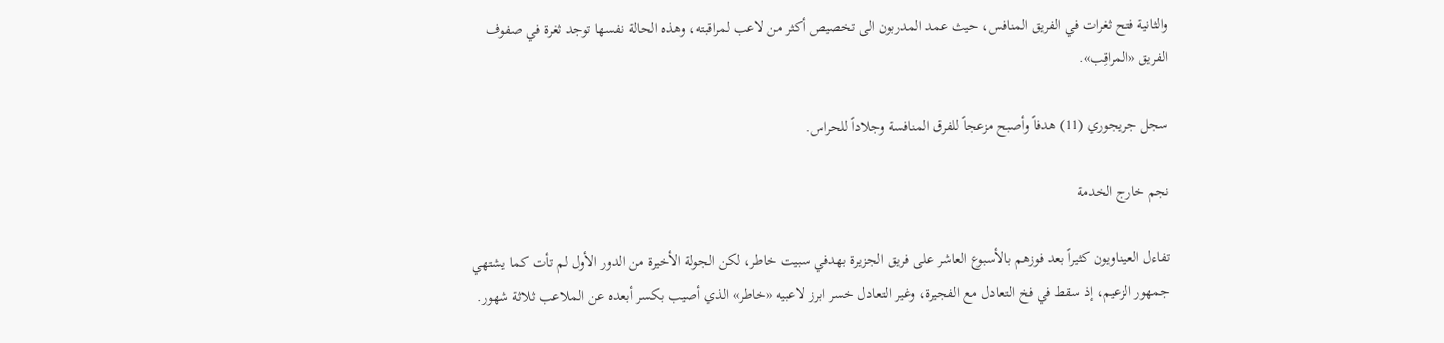والثانية فتح ثغرات في الفريق المنافس، حيث عمد المدربون الى تخصيص أكثر من لاعب لمراقبته، وهذه الحالة نفسها توجد ثغرة في صفوف الفريق «المراقِب».

سجل جريجوري (11) هدفاً وأصبح مزعجاً للفرق المنافسة وجلاداً للحراس.

نجم خارج الخدمة

تفاءل العيناويون كثيراً بعد فوزهم بالأسبوع العاشر على فريق الجزيرة بهدفي سبيت خاطر، لكن الجولة الأخيرة من الدور الأول لم تأت كما يشتهي جمهور الزعيم، إذ سقط في فخ التعادل مع الفجيرة، وغير التعادل خسر ابرز لاعبيه «خاطر» الذي أصيب بكسر أبعده عن الملاعب ثلاثة شهور.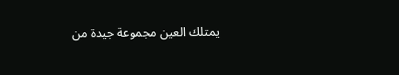يمتلك العين مجموعة جيدة من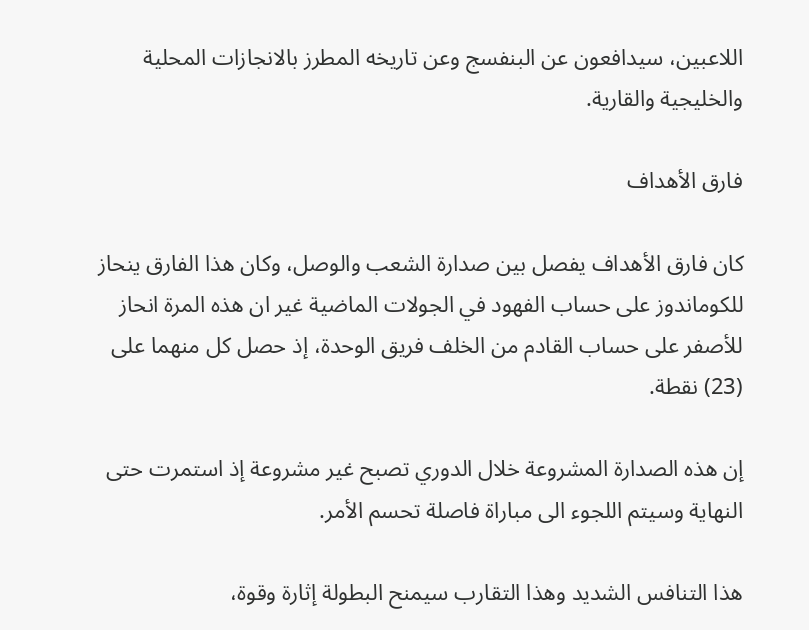اللاعبين، سيدافعون عن البنفسج وعن تاريخه المطرز بالانجازات المحلية والخليجية والقارية.

فارق الأهداف

كان فارق الأهداف يفصل بين صدارة الشعب والوصل، وكان هذا الفارق ينحاز للكوماندوز على حساب الفهود في الجولات الماضية غير ان هذه المرة انحاز للأصفر على حساب القادم من الخلف فريق الوحدة، إذ حصل كل منهما على (23) نقطة.

إن هذه الصدارة المشروعة خلال الدوري تصبح غير مشروعة إذ استمرت حتى النهاية وسيتم اللجوء الى مباراة فاصلة تحسم الأمر.

هذا التنافس الشديد وهذا التقارب سيمنح البطولة إثارة وقوة،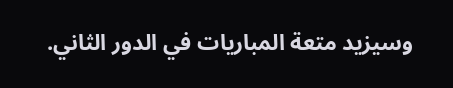وسيزيد متعة المباريات في الدور الثاني.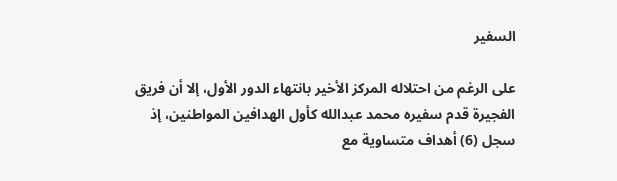السفير

على الرغم من احتلاله المركز الأخير بانتهاء الدور الأول، إلا أن فريق الفجيرة قدم سفيره محمد عبدالله كأول الهدافين المواطنين، إذ سجل (6) أهداف متساوية مع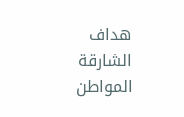هداف الشارقة المواطن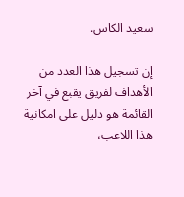سعيد الكاس.

إن تسجيل هذا العدد من الأهداف لفريق يقبع في آخر القائمة هو دليل على امكانية هذا اللاعب،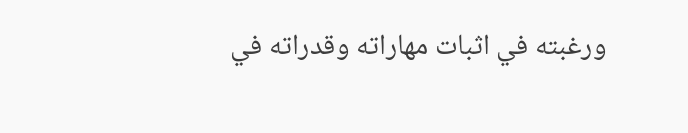ورغبته في اثبات مهاراته وقدراته في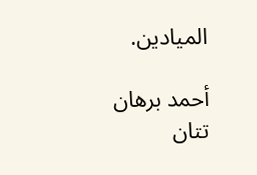الميادين.

أحمد برهان تتان